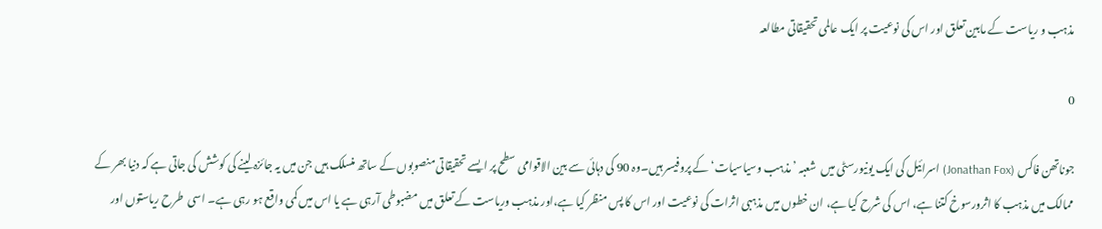مذہب و ریاست کے مابین تعلق اور اس کی نوعیت پر ایک عالمی تحقیقاتی مطالعہ

0

جوناتھن فاکس (Jonathan Fox) اسرائیل کی ایک یونیورسٹی میں  شعبہ ’مذہب وسیاسیات‘ کے پروفیسر ہیں۔وہ 90 کی دہائی سے بین الاقوامی سطح پر ایسے تحقیقاتی منصوبوں کے ساتھ منسلک ہیں جن میں یہ جائزہ لینے کی کوشش کی جاتی ہے کہ دنیا بھر کے ممالک میں مذہب کا اثرورسوخ کتنا ہے، اس کی شرح کیا ہے، ان خطوں میں مذہبی اثرات کی نوعیت اور اس کا پس منظر کیا ہے،اور مذہب وریاست کے تعلق میں مضبوطی آرہی ہے یا اس میں کمی واقع ہو رہی ہے۔ اسی  طرح ریاستوں اور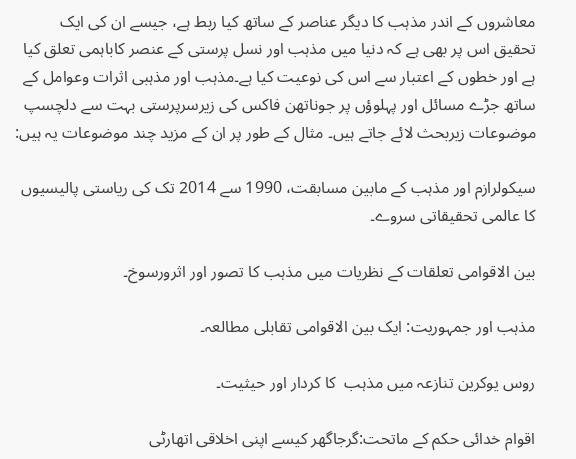معاشروں کے اندر مذہب کا دیگر عناصر کے ساتھ کیا ربط ہے، جیسے ان کی ایک تحقیق اس پر بھی ہے کہ دنیا میں مذہب اور نسل پرستی کے عنصر کاباہمی تعلق کیا ہے اور خطوں کے اعتبار سے اس کی نوعیت کیا ہے۔مذہب اور مذہبی اثرات وعوامل کے ساتھ جڑے مسائل اور پہلوؤں پر جوناتھن فاکس کی زیرسرپرستی بہت سے دلچسپ  موضوعات زیربحث لائے جاتے ہیں۔ مثال کے طور پر ان کے مزید چند موضوعات یہ ہیں:

سیکولرازم اور مذہب کے مابین مسابقت، 1990 سے 2014 تک کی ریاستی پالیسیوں کا عالمی تحقیقاتی سروے۔

بین الاقوامی تعلقات کے نظریات میں مذہب کا تصور اور اثرورسوخ۔

مذہب اور جمہوریت: ایک بین الاقوامی تقابلی مطالعہ۔

روس یوکرین تنازعہ میں مذہب  کا کردار اور حیثیت۔

اقوام خدائی حکم کے ماتحت:گرجاگھر کیسے اپنی اخلاقی اتھارٹی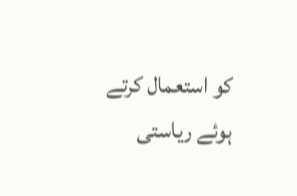کو استعمال کرتے ہوئے ریاستی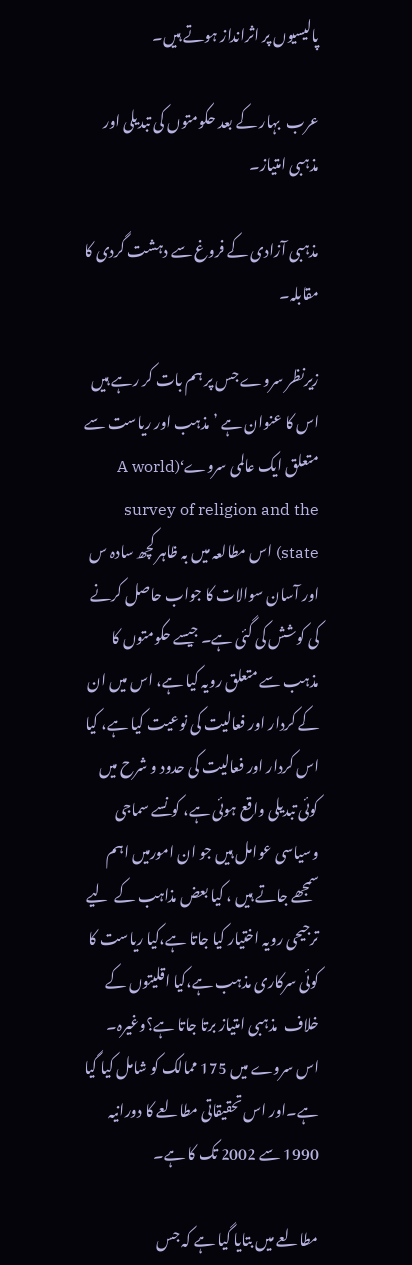پالیسیوں پر اثرانداز ہوتے ہیں۔

عرب  بہار کے بعد حکومتوں کی تبدیلی اور مذہبی امتیاز۔

مذہبی آزادی کے فروغ سے دہشت گردی کا مقابلہ۔

زیرنظر سروے جس پر ہم بات کر رہے ہیں اس کا عنوان ہے ’مذہب اور ریاست سے متعلق ایک عالمی سروے‘(A world survey of religion and the state) اس مطالعہ میں بہ ظاہر کچھ سادہ س اور آسان سوالات کا جواب حاصل کرنے کی کوشش کی گئی ہے۔ جیسے حکومتوں کا مذہب سے متعلق رویہ کیا ہے، اس میں ان کے کردار اور فعالیت کی نوعیت کیا ہے، کیا اس کردار اور فعالیت کی حدود و شرح میں کوئی تبدیلی واقع ہوئی ہے، کونسے سماجی وسیاسی عوامل ہیں جو ان امورمیں اہم سمجھے جاتے ہیں ، کیا بعض مذاہب کے  لیے ترجیحی رویہ اختیار کیا جاتا ہے،کیا ریاست کا کوئی سرکاری مذہب ہے،کیا اقلیتوں کے خلاف  مذہبی امتیاز برتا جاتا ہے؟وغیرہ۔ اس سروے میں 175 ممالک کو شامل کیا گیا ہے۔اور اس تحقیقاتی مطالعے کا دورانیہ 1990 سے 2002 تک کا ہے۔

مطالعے میں بتایا گیا ہے کہ جس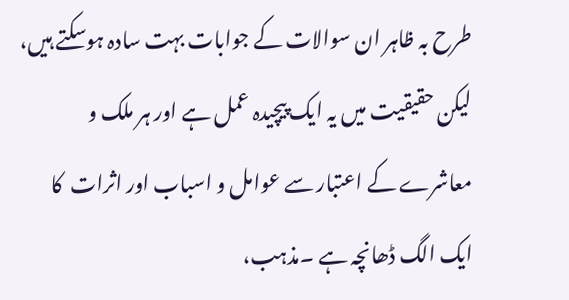طرح بہ ظاہر ان سوالات کے جوابات بہت سادہ ہوسکتے ہیں، لیکن حقیقیت میں یہ ایک پیچیدہ عمل ہے اور ہر ملک و معاشرے کے اعتبار سے عوامل و اسباب اور اثرات  کا ایک الگ ڈھانچہ ہے ۔مذہب،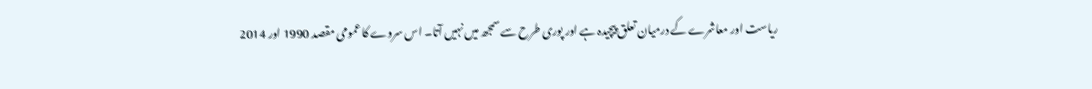ریاست اور معاشرے کے درمیان تعلق پیچیدہ ہے اور پوری طرح سے سمجھ میں نہیں آتا۔ اس سروے کا عمومی مقصد 1990 اور 2014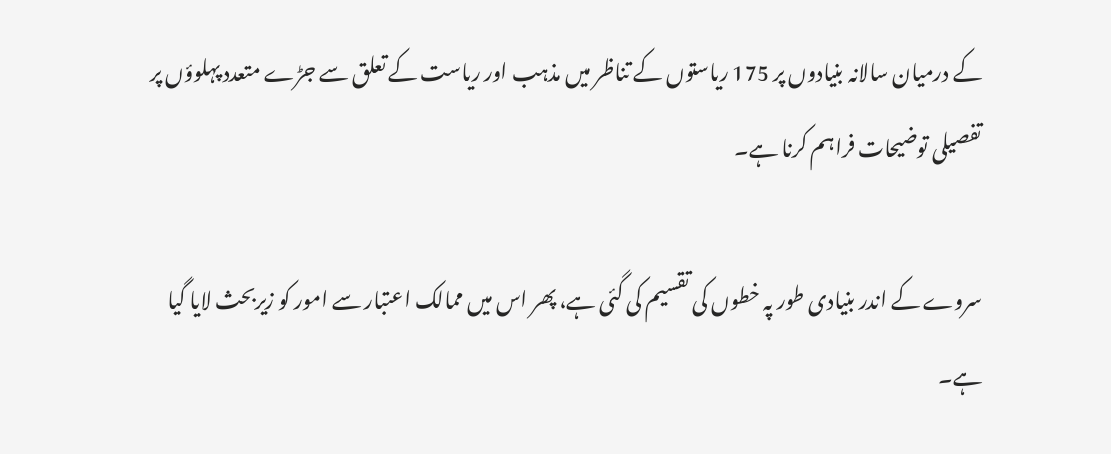کے درمیان سالانہ بنیادوں پر 175 ریاستوں کے تناظر میں مذہب اور ریاست کے تعلق سے جڑے متعدد پہلوؤں پر تفصیلی توضیحات فراہم کرنا ہے۔

سروے کے اندر بنیادی طور پہ خطوں کی تقسیم کی گئی ہے، پھر اس میں ممالک اعتبار سے امور کو زیربحث لایا گیا ہے۔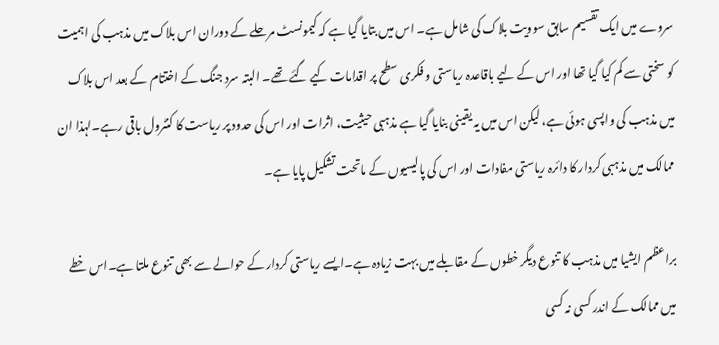سروے میں ایک تقسیم سابق سوویت بلاک کی شامل ہے۔ اس میں بتایا گیا ہے کہ کیمونسٹ مرحلے کے دوران اس بلاک میں مذہب کی اہمیت کو سختی سے کم کیا گیا تھا اور اس کے لیے باقاعدہ ریاستی و فکری سطح پر اقدامات کیے گئے تھے۔ البتہ سرد جنگ کے اختتام کے بعد اس بلاک میں مذہب کی واپسی ہوئی ہے، لیکن اس میں یہ یقینی بنایا گیا ہے مذہبی حیثیت، اثرات اور اس کی حدود پر ریاست کا کنٹرول باقی رہے۔لہذا ان ممالک میں مذہبی کردار کا دائرہ ریاستی مفادات اور اس کی پالیسیوں کے ماتحت تشکیل پایا ہے۔

براعظم ایشیا میں مذہب کا تنوع دیگر خطوں کے مقابلے میں بہت زیادہ ہے۔ایسے ریاستی کردار کے حوالے سے بھی تنوع ملتا ہے۔اس خطے میں ممالک کے اندر کسی نہ کسی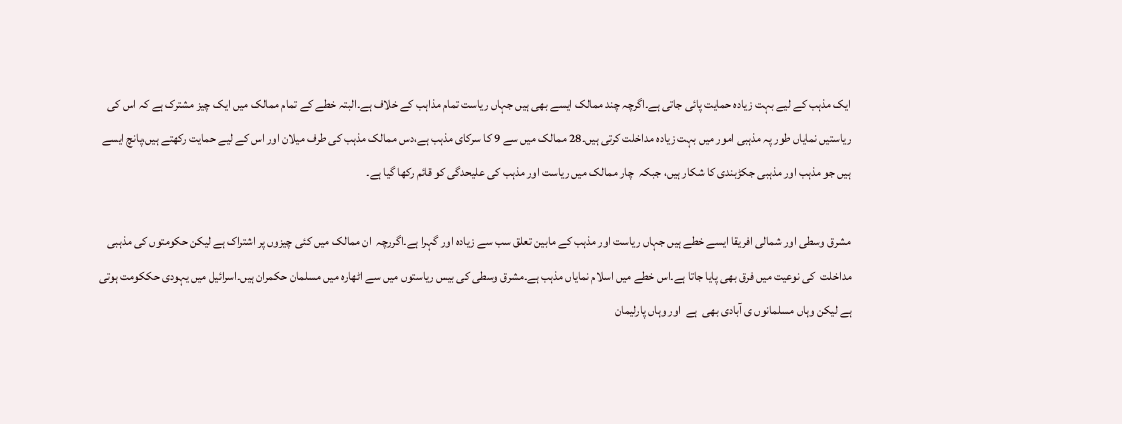ایک مذہب کے لیے بہت زیادہ حمایت پائی جاتی ہے۔اگرچہ چند ممالک ایسے بھی ہیں جہاں ریاست تمام مذاہب کے خلاف ہے۔البتہ خطے کے تمام ممالک میں ایک چیز مشترک ہے کہ اس کی ریاستیں نمایاں طور پہ مذہبی امور میں بہت زیادہ مداخلت کرتی ہیں۔28 ممالک میں سے 9 کا سرکای مذہب ہے،دس ممالک مذہب کی طرف میلان اور اس کے لیے حمایت رکھتے ہیں،پانچ ایسے ہیں جو مذہب اور مذہبی جکڑبندی کا شکار ہیں، جبکہ  چار ممالک میں ریاست اور مذہب کی علیحدگی کو قائم رکھا گیا ہے۔

مشرق وسطی اور شمالی افریقا ایسے خطے ہیں جہاں ریاست اور مذہب کے مابین تعلق سب سے زیادہ اور گہرا ہے۔اگررچہ  ان ممالک میں کئی چیزوں پر اشتراک ہے لیکن حکومتوں کی مذہبی مداخلت  کی نوعیت میں فرق بھی پایا جاتا ہے۔اس خطے میں اسلام نمایاں مذہب ہے۔مشرق وسطی کی بیس ریاستوں میں سے اٹھارہ میں مسلمان حکمران ہیں۔اسرائیل میں یہودی حککومت ہوتی ہے لیکن وہاں مسلمانوں ی آبادی بھی  ہے  اور وہاں پارلیمان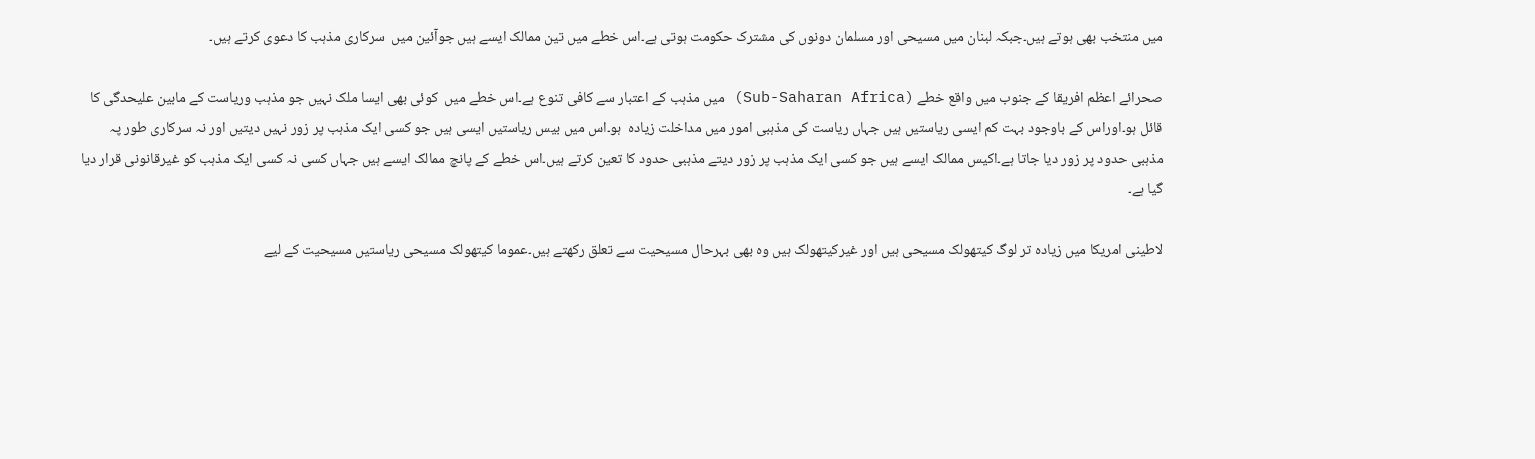میں منتخب بھی ہوتے ہیں۔جبکہ لبنان میں مسیحی اور مسلمان دونوں کی مشترک حکومت ہوتی ہے۔اس خطے میں تین ممالک ایسے ہیں جوآئین میں  سرکاری مذہب کا دعوی کرتے ہیں۔

صحرائے اعظم افریقا کے جنوب میں واقع خطے (Sub-Saharan Africa) میں مذہب کے اعتبار سے کافی تنوع ہے۔اس خطے میں  کوئی بھی ایسا ملک نہیں جو مذہب وریاست کے مابین علیحدگی کا قائل ہو۔اوراس کے باوجود بہت کم ایسی ریاستیں ہیں جہاں ریاست کی مذہبی امور میں مداخلت زیادہ  ہو۔اس میں بیس ریاستیں ایسی ہیں جو کسی ایک مذہب پر زور نہیں دیتیں اور نہ سرکاری طور پہ مذہبی حدود پر زور دیا جاتا ہے۔اکیس ممالک ایسے ہیں جو کسی ایک مذہب پر زور دیتے مذہبی حدود کا تعین کرتے ہیں۔اس خطے کے پانچ ممالک ایسے ہیں جہاں کسی نہ کسی ایک مذہب کو غیرقانونی قرار دیا گیا ہے۔

لاطینی امریکا میں زیادہ تر لوگ کیتھولک مسیحی ہیں اور غیرکیتھولک ہیں وہ بھی بہرحال مسیحیت سے تعلق رکھتے ہیں۔عموما کیتھولک مسیحی ریاستیں مسیحیت کے لیے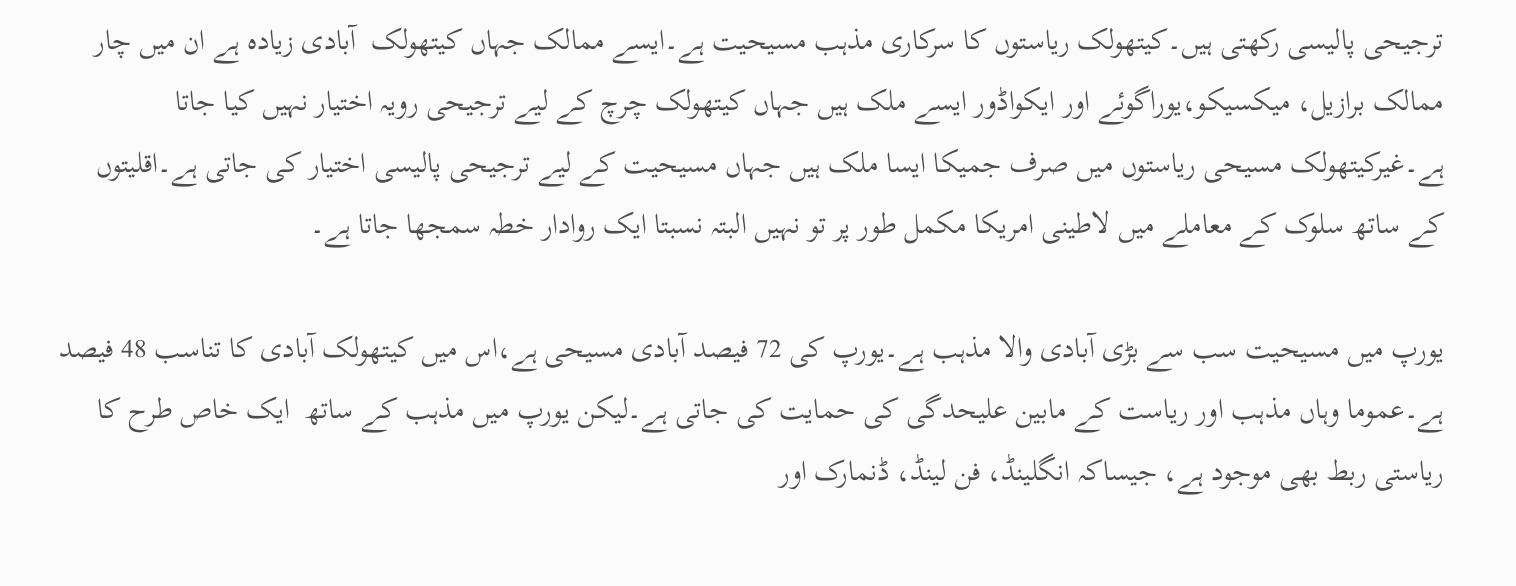ترجیحی پالیسی رکھتی ہیں۔کیتھولک ریاستوں کا سرکاری مذہب مسیحیت ہے۔ایسے ممالک جہاں کیتھولک  آبادی زیادہ ہے ان میں چار ممالک برازیل، میکسیکو،یوراگوئے اور ایکواڈور ایسے ملک ہیں جہاں کیتھولک چرچ کے لیے ترجیحی رویہ اختیار نہیں کیا جاتا ہے۔غیرکیتھولک مسیحی ریاستوں میں صرف جمیکا ایسا ملک ہیں جہاں مسیحیت کے لیے ترجیحی پالیسی اختیار کی جاتی ہے۔اقلیتوں کے ساتھ سلوک کے معاملے میں لاطینی امریکا مکمل طور پر تو نہیں البتہ نسبتا ایک روادار خطہ سمجھا جاتا ہے۔

یورپ میں مسیحیت سب سے بڑی آبادی والا مذہب ہے۔یورپ کی 72 فیصد آبادی مسیحی ہے،اس میں کیتھولک آبادی کا تناسب 48 فیصد ہے۔عموما وہاں مذہب اور ریاست کے مابین علیحدگی کی حمایت کی جاتی ہے۔لیکن یورپ میں مذہب کے ساتھ  ایک خاص طرح کا ریاستی ربط بھی موجود ہے، جیساکہ انگلینڈ، فن لینڈ، ڈنمارک اور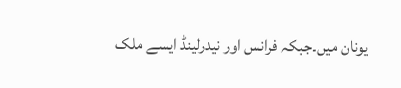یونان میں۔جبکہ فرانس اور نیدرلینڈ ایسے ملک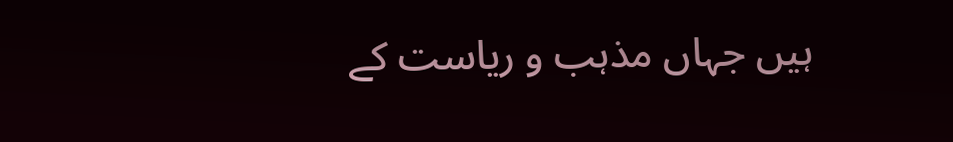ہیں جہاں مذہب و ریاست کے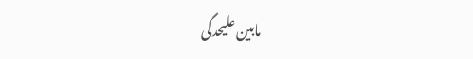مابین علیحدگی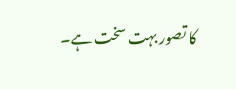کا تصور بہت سخت ہے۔